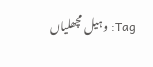Tag: وہیل مچھلیاں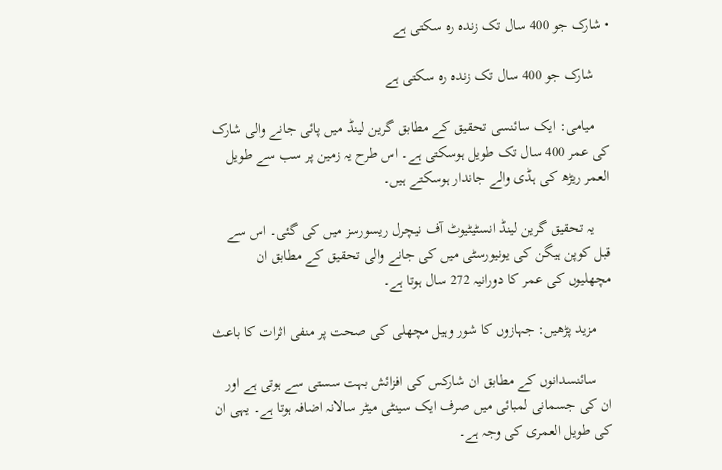• شارک جو 400 سال تک زندہ رہ سکتی ہے

    شارک جو 400 سال تک زندہ رہ سکتی ہے

    میامی: ایک سائنسی تحقیق کے مطابق گرین لینڈ میں پائی جانے والی شارک کی عمر 400 سال تک طویل ہوسکتی ہے۔ اس طرح یہ زمین پر سب سے طویل العمر ریڑھ کی ہڈی والے جاندار ہوسکتے ہیں۔

    یہ تحقیق گرین لینڈ انسٹیٹیوٹ آف نیچرل ریسورسز میں کی گئی۔ اس سے قبل کوپن ہیگن کی یونیورسٹی میں کی جانے والی تحقیق کے مطابق ان مچھلیوں کی عمر کا دورانیہ 272 سال ہوتا ہے۔

    مزید پڑھیں: جہازوں کا شور وہیل مچھلی کی صحت پر منفی اثرات کا باعث

    سائنسدانوں کے مطابق ان شارکس کی افزائش بہت سستی سے ہوتی ہے اور ان کی جسمانی لمبائی میں صرف ایک سینٹی میٹر سالانہ اضافہ ہوتا ہے۔ یہی ان کی طویل العمری کی وجہ ہے۔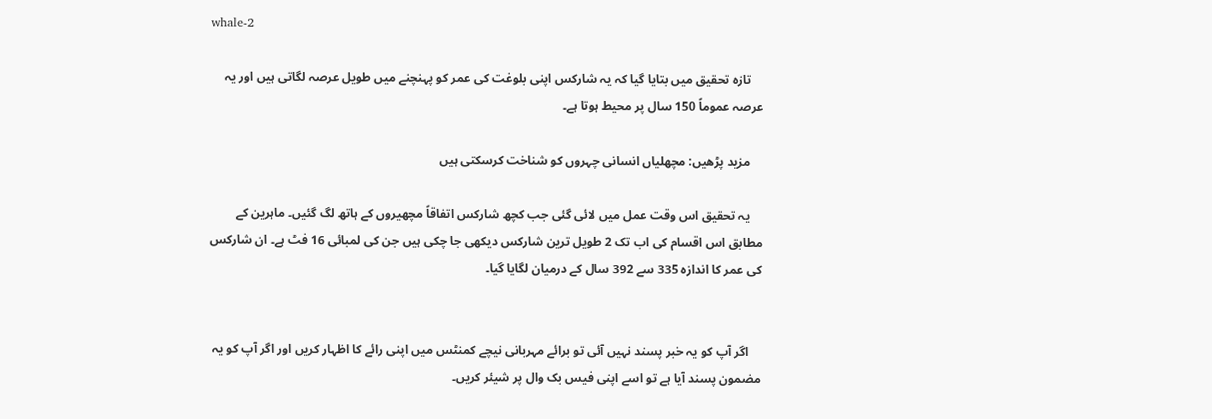whale-2

    تازہ تحقیق میں بتایا گیا کہ یہ شارکس اپنی بلوغت کی عمر کو پہنچنے میں طویل عرصہ لگاتی ہیں اور یہ عرصہ عموماً 150 سال پر محیط ہوتا ہے۔

    مزید پڑھیں: مچھلیاں انسانی چہروں کو شناخت کرسکتی ہیں

    یہ تحقیق اس وقت عمل میں لائی گئی جب کچھ شارکس اتفاقاً مچھیروں کے ہاتھ لگ گئیں۔ ماہرین کے مطابق اس اقسام کی اب تک 2 طویل ترین شارکس دیکھی جا چکی ہیں جن کی لمبائی 16 فٹ ہے۔ ان شارکس کی عمر کا اندازہ 335 سے 392 سال کے درمیان لگایا گیا۔


    اگر آپ کو یہ خبر پسند نہیں آئی تو برائے مہربانی نیچے کمنٹس میں اپنی رائے کا اظہار کریں اور اگر آپ کو یہ مضمون پسند آیا ہے تو اسے اپنی فیس بک وال پر شیئر کریں۔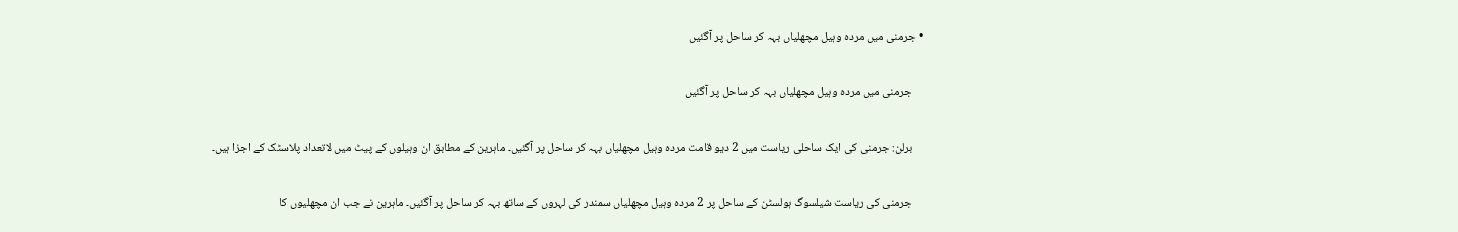• جرمنی میں مردہ وہیل مچھلیاں بہہ کر ساحل پر آگئیں

    جرمنی میں مردہ وہیل مچھلیاں بہہ کر ساحل پر آگئیں

    برلن: جرمنی کی ایک ساحلی ریاست میں 2 دیو قامت مردہ وہیل مچھلیاں بہہ کر ساحل پر آگئیں۔ ماہرین کے مطابق ان وہیلوں کے پیٹ میں لاتعداد پلاسٹک کے اجزا ہیں۔

    جرمنی کی ریاست شیلسوگ ہولسٹن کے ساحل پر 2 مردہ وہیل مچھلیاں سمندر کی لہروں کے ساتھ بہہ کر ساحل پر آگئیں۔ ماہرین نے جب ان مچھلیوں کا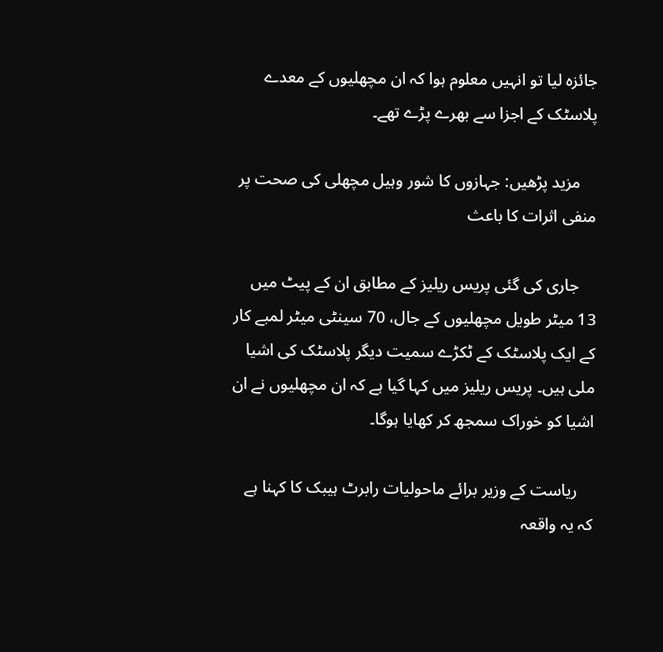جائزہ لیا تو انہیں معلوم ہوا کہ ان مچھلیوں کے معدے پلاسٹک کے اجزا سے بھرے پڑے تھے۔

    مزید پڑھیں: جہازوں کا شور وہیل مچھلی کی صحت پر منفی اثرات کا باعث

    جاری کی گئی پریس ریلیز کے مطابق ان کے پیٹ میں 13 میٹر طویل مچھلیوں کے جال، 70 سینٹی میٹر لمبے کار کے ایک پلاسٹک کے ٹکڑے سمیت دیگر پلاسٹک کی اشیا ملی ہیں۔ پریس ریلیز میں کہا گیا ہے کہ ان مچھلیوں نے ان اشیا کو خوراک سمجھ کر کھایا ہوگا۔

    ریاست کے وزیر برائے ماحولیات رابرٹ ہیبک کا کہنا ہے کہ یہ واقعہ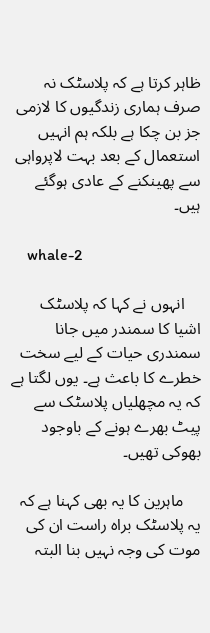ظاہر کرتا ہے کہ پلاسٹک نہ صرف ہماری زندگیوں کا لازمی جز بن چکا ہے بلکہ ہم انہیں استعمال کے بعد بہت لاپرواہی سے پھینکنے کے عادی ہوگئے ہیں۔

    whale-2

    انہوں نے کہا کہ پلاسٹک اشیا کا سمندر میں جانا سمندری حیات کے لیے سخت خطرے کا باعث ہے۔ یوں لگتا ہے کہ یہ مچھلیاں پلاسٹک سے پیٹ بھرے ہونے کے باوجود بھوکی تھیں۔

    ماہرین کا یہ بھی کہنا ہے کہ یہ پلاسٹک براہ راست ان کی موت کی وجہ نہیں بنا البتہ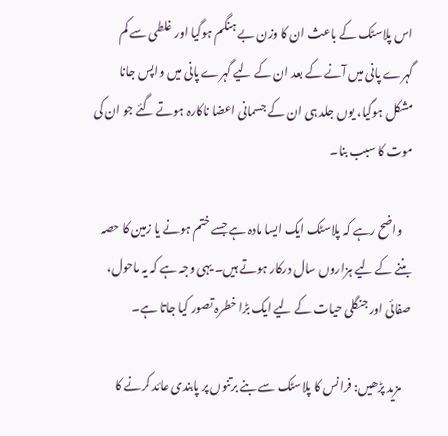اس پلاسٹک کے باعث ان کا وزن بے ہنگم ہوگیا اور غلطی سے کم گہرے پانی میں آنے کے بعد ان کے لیے گہرے پانی میں واپس جانا مشکل ہوگیا، یوں جلد ہی ان کے جسمانی اعضا ناکارہ ہوتے گئے جو ان کی موت کا سبب بنا۔

    واضح رہے کہ پلاسٹک ایک ایسا مادہ ہے جسے ختم ہونے یا زمین کا حصہ بننے کے لیے ہزاروں سال درکار ہوتے ہیں۔ یہی وجہ ہے کہ یہ ماحول، صفائی اور جنگلی حیات کے لیے ایک بڑا خطرہ تصور کیا جاتا ہے۔

    مزید پڑھیں: فرانس کا پلاسٹک سے بنے برتنوں پر پابندی عائد کرنے کا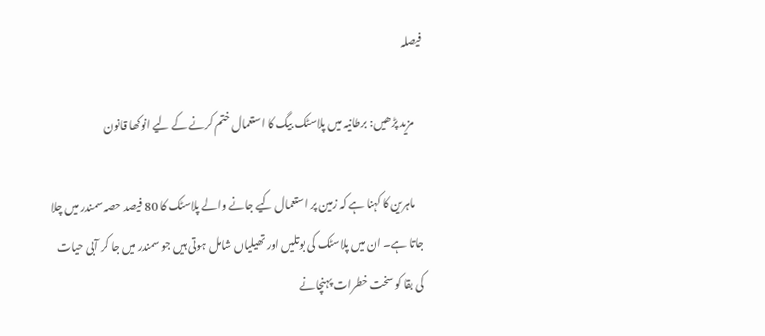فیصلہ

    مزید پڑھیں: برطانیہ میں پلاسٹک بیگ کا استعمال ختم کرنے کے لیے انوکھا قانون

    ماہرین کا کہنا ہے کہ زمین پر استعمال کیے جانے والے پلاسٹک کا 80 فیصد حصہ سمندر میں چلا جاتا ہے۔ ان میں پلاسٹک کی بوتلیں اور تھیلیاں شامل ہوتی ہیں جو سمندر میں جا کر آبی حیات کی بقا کو سخت خطرات پہنچانے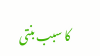کا سبب بنتی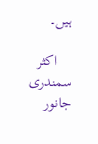ہیں۔

    اکثر سمندری جانور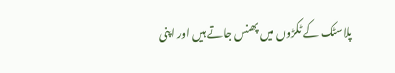پلاسٹک کے ٹکڑوں میں پھنس جاتے ہیں اور اپنی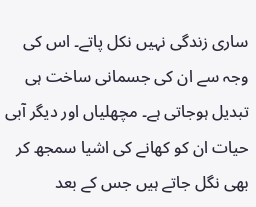ساری زندگی نہیں نکل پاتے۔ اس کی وجہ سے ان کی جسمانی ساخت ہی تبدیل ہوجاتی ہے۔ مچھلیاں اور دیگر آبی حیات ان کو کھانے کی اشیا سمجھ کر بھی نگل جاتے ہیں جس کے بعد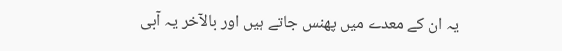یہ ان کے معدے میں پھنس جاتے ہیں اور بالآخر یہ آبی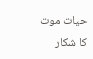حیات موت کا شکار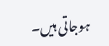ہوجاتی ہیں۔